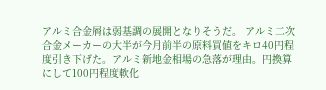アルミ合金屑は弱基調の展開となりそうだ。 アルミ二次合金メーカーの大半が今月前半の原料買値をキロ40円程度引き下げた。アルミ新地金相場の急落が理由。円換算にして100円程度軟化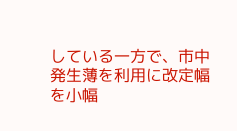している一方で、市中発生薄を利用に改定幅を小幅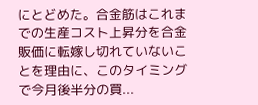にとどめた。合金筋はこれまでの生産コスト上昇分を合金販価に転嫁し切れていないことを理由に、このタイミングで今月後半分の買...